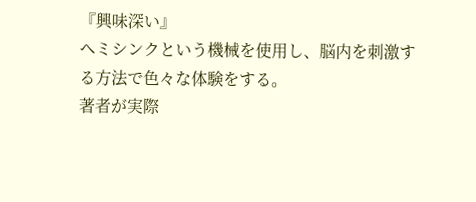『興味深い』
ヘミシンクという機械を使用し、脳内を刺激する方法で色々な体験をする。
著者が実際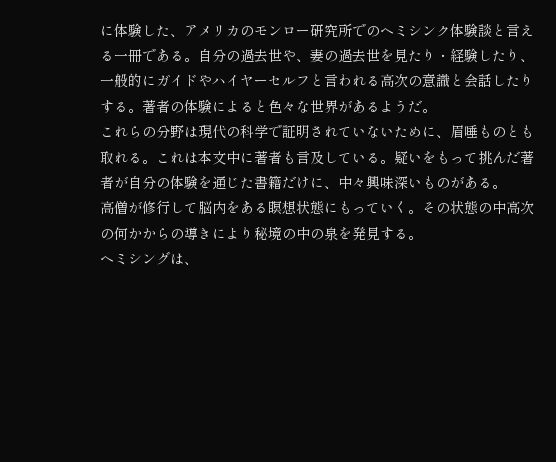に体験した、アメリカのモンロー研究所でのヘミシンク体験談と言える一冊である。自分の過去世や、妻の過去世を見たり・経験したり、一般的にガイドやハイヤーセルフと言われる高次の意識と会話したりする。著者の体験によると色々な世界があるようだ。
これらの分野は現代の科学で証明されていないために、眉唾ものとも取れる。これは本文中に著者も言及している。疑いをもって挑んだ著者が自分の体験を通じた書籍だけに、中々興味深いものがある。
高僧が修行して脳内をある瞑想状態にもっていく。その状態の中高次の何かからの導きにより秘境の中の泉を発見する。
ヘミシングは、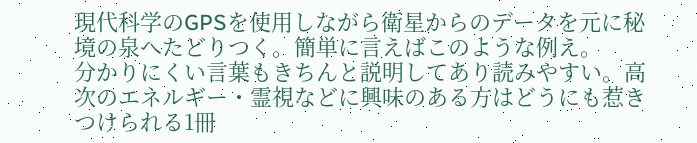現代科学のGPSを使用しながら衛星からのデータを元に秘境の泉へたどりつく。簡単に言えばこのような例え。
分かりにくい言葉もきちんと説明してあり読みやすい。高次のエネルギー・霊視などに興味のある方はどうにも惹きつけられる1冊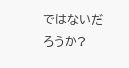ではないだろうか?